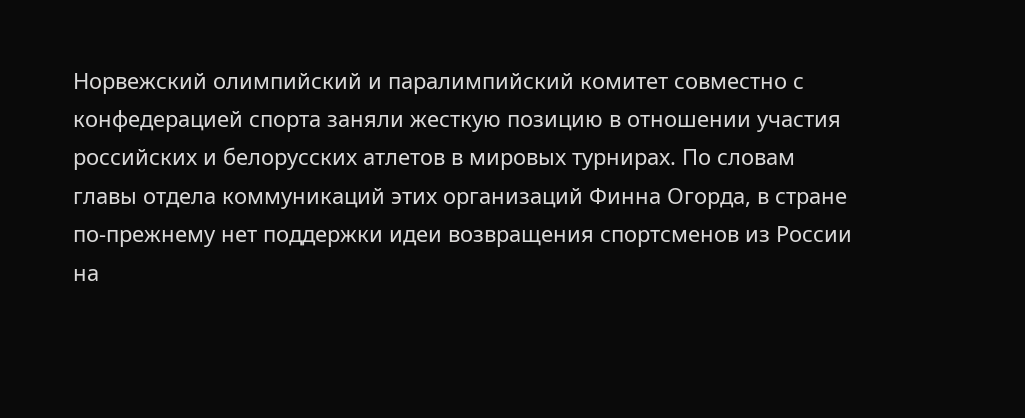Норвежский олимпийский и паралимпийский комитет совместно с конфедерацией спорта заняли жесткую позицию в отношении участия российских и белорусских атлетов в мировых турнирах. По словам главы отдела коммуникаций этих организаций Финна Огорда, в стране по‑прежнему нет поддержки идеи возвращения спортсменов из России на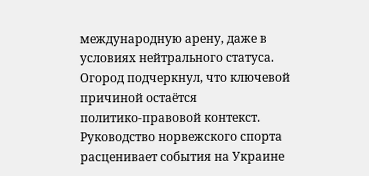международную арену, даже в условиях нейтрального статуса.
Огород подчеркнул, что ключевой причиной остаётся политико‑правовой контекст. Руководство норвежского спорта расценивает события на Украине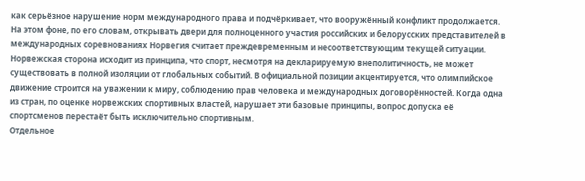как серьёзное нарушение норм международного права и подчёркивает, что вооружённый конфликт продолжается. На этом фоне, по его словам, открывать двери для полноценного участия российских и белорусских представителей в международных соревнованиях Норвегия считает преждевременным и несоответствующим текущей ситуации.
Норвежская сторона исходит из принципа, что спорт, несмотря на декларируемую внеполитичность, не может существовать в полной изоляции от глобальных событий. В официальной позиции акцентируется, что олимпийское движение строится на уважении к миру, соблюдению прав человека и международных договорённостей. Когда одна из стран, по оценке норвежских спортивных властей, нарушает эти базовые принципы, вопрос допуска её спортсменов перестаёт быть исключительно спортивным.
Отдельное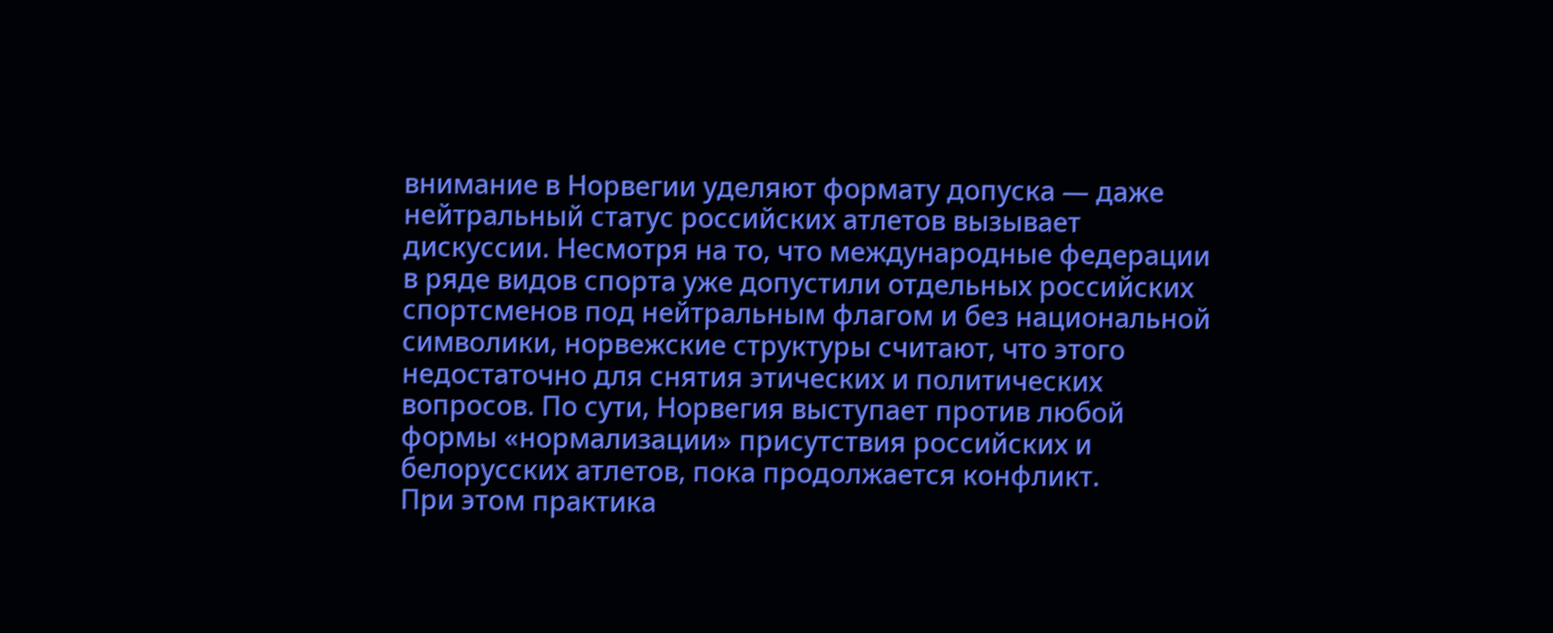внимание в Норвегии уделяют формату допуска — даже нейтральный статус российских атлетов вызывает дискуссии. Несмотря на то, что международные федерации в ряде видов спорта уже допустили отдельных российских спортсменов под нейтральным флагом и без национальной символики, норвежские структуры считают, что этого недостаточно для снятия этических и политических вопросов. По сути, Норвегия выступает против любой формы «нормализации» присутствия российских и белорусских атлетов, пока продолжается конфликт.
При этом практика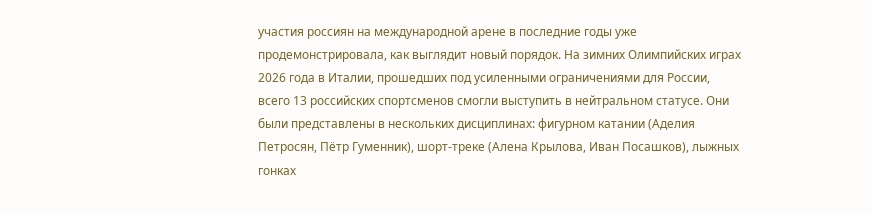участия россиян на международной арене в последние годы уже продемонстрировала, как выглядит новый порядок. На зимних Олимпийских играх 2026 года в Италии, прошедших под усиленными ограничениями для России, всего 13 российских спортсменов смогли выступить в нейтральном статусе. Они были представлены в нескольких дисциплинах: фигурном катании (Аделия Петросян, Пётр Гуменник), шорт‑треке (Алена Крылова, Иван Посашков), лыжных гонках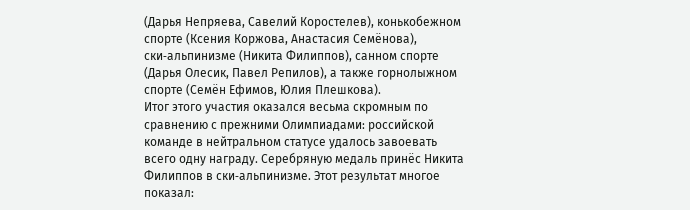(Дарья Непряева, Савелий Коростелев), конькобежном спорте (Ксения Коржова, Анастасия Семёнова), ски‑альпинизме (Никита Филиппов), санном спорте (Дарья Олесик, Павел Репилов), а также горнолыжном спорте (Семён Ефимов, Юлия Плешкова).
Итог этого участия оказался весьма скромным по сравнению с прежними Олимпиадами: российской команде в нейтральном статусе удалось завоевать всего одну награду. Серебряную медаль принёс Никита Филиппов в ски‑альпинизме. Этот результат многое показал: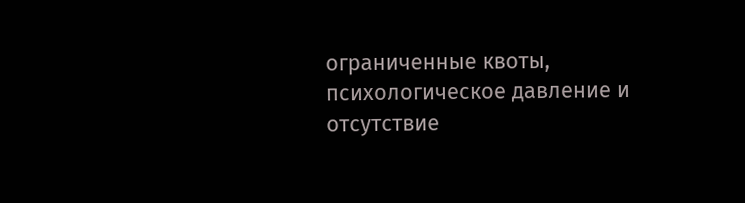ограниченные квоты, психологическое давление и отсутствие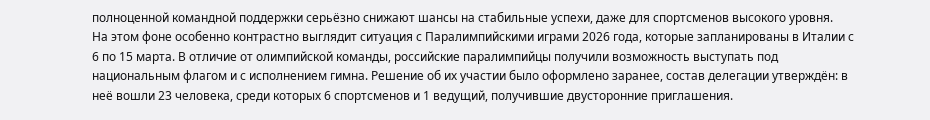полноценной командной поддержки серьёзно снижают шансы на стабильные успехи, даже для спортсменов высокого уровня.
На этом фоне особенно контрастно выглядит ситуация с Паралимпийскими играми 2026 года, которые запланированы в Италии с 6 по 15 марта. В отличие от олимпийской команды, российские паралимпийцы получили возможность выступать под национальным флагом и с исполнением гимна. Решение об их участии было оформлено заранее, состав делегации утверждён: в неё вошли 23 человека, среди которых 6 спортсменов и 1 ведущий, получившие двусторонние приглашения.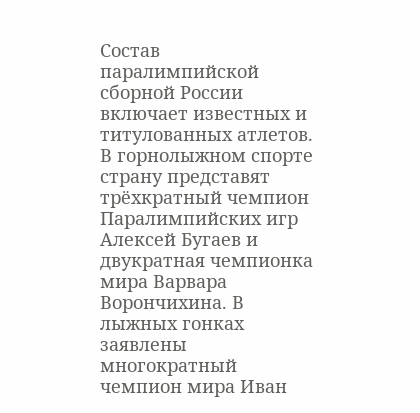Состав паралимпийской сборной России включает известных и титулованных атлетов. В горнолыжном спорте страну представят трёхкратный чемпион Паралимпийских игр Алексей Бугаев и двукратная чемпионка мира Варвара Ворончихина. В лыжных гонках заявлены многократный чемпион мира Иван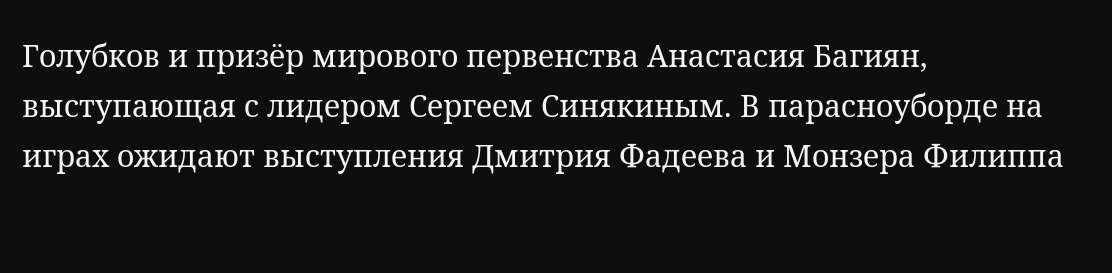Голубков и призёр мирового первенства Анастасия Багиян, выступающая с лидером Сергеем Синякиным. В парасноуборде на играх ожидают выступления Дмитрия Фадеева и Монзера Филиппа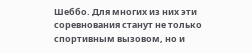Шеббо. Для многих из них эти соревнования станут не только спортивным вызовом, но и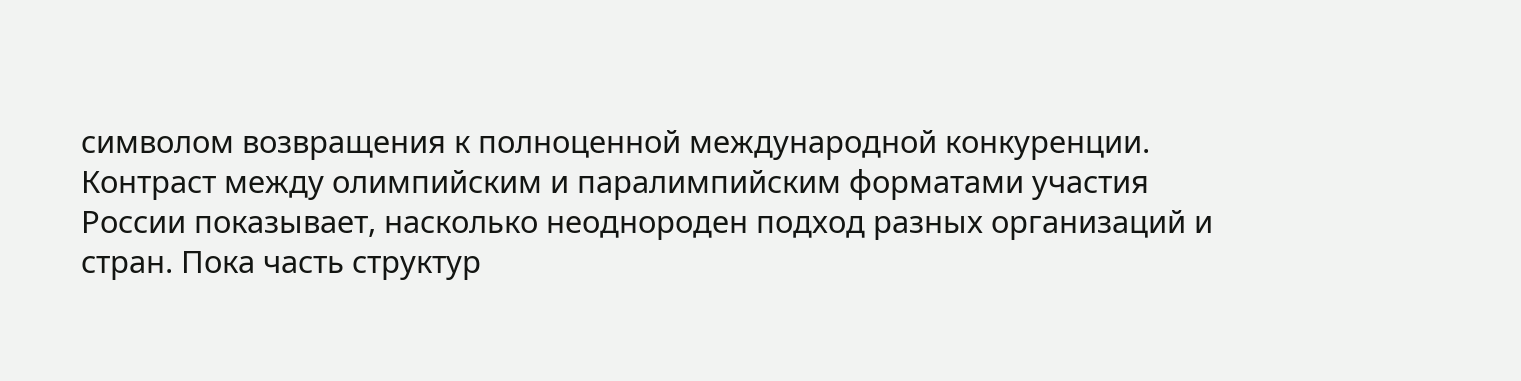символом возвращения к полноценной международной конкуренции.
Контраст между олимпийским и паралимпийским форматами участия России показывает, насколько неоднороден подход разных организаций и стран. Пока часть структур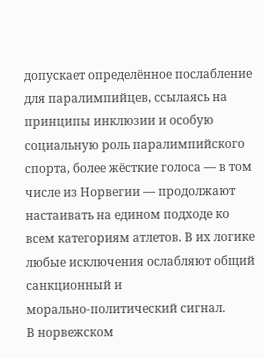допускает определённое послабление для паралимпийцев, ссылаясь на принципы инклюзии и особую социальную роль паралимпийского спорта, более жёсткие голоса — в том числе из Норвегии — продолжают настаивать на едином подходе ко всем категориям атлетов. В их логике любые исключения ослабляют общий санкционный и морально‑политический сигнал.
В норвежском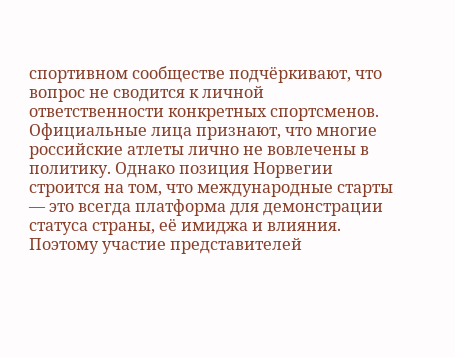спортивном сообществе подчёркивают, что вопрос не сводится к личной ответственности конкретных спортсменов. Официальные лица признают, что многие российские атлеты лично не вовлечены в политику. Однако позиция Норвегии строится на том, что международные старты — это всегда платформа для демонстрации статуса страны, её имиджа и влияния. Поэтому участие представителей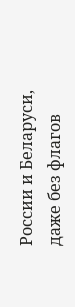России и Беларуси, даже без флагов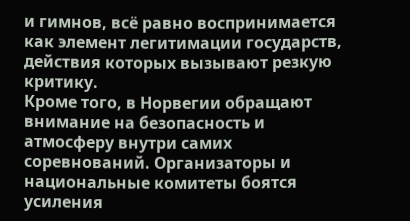и гимнов, всё равно воспринимается как элемент легитимации государств, действия которых вызывают резкую критику.
Кроме того, в Норвегии обращают внимание на безопасность и атмосферу внутри самих соревнований. Организаторы и национальные комитеты боятся усиления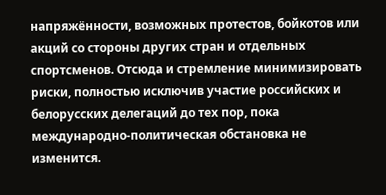напряжённости, возможных протестов, бойкотов или акций со стороны других стран и отдельных спортсменов. Отсюда и стремление минимизировать риски, полностью исключив участие российских и белорусских делегаций до тех пор, пока международно‑политическая обстановка не изменится.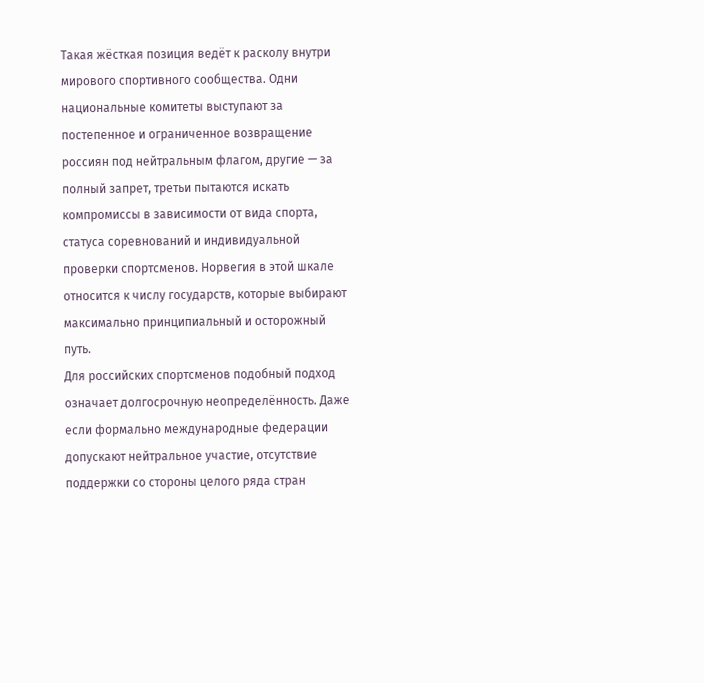Такая жёсткая позиция ведёт к расколу внутри мирового спортивного сообщества. Одни национальные комитеты выступают за постепенное и ограниченное возвращение россиян под нейтральным флагом, другие — за полный запрет, третьи пытаются искать компромиссы в зависимости от вида спорта, статуса соревнований и индивидуальной проверки спортсменов. Норвегия в этой шкале относится к числу государств, которые выбирают максимально принципиальный и осторожный путь.
Для российских спортсменов подобный подход означает долгосрочную неопределённость. Даже если формально международные федерации допускают нейтральное участие, отсутствие поддержки со стороны целого ряда стран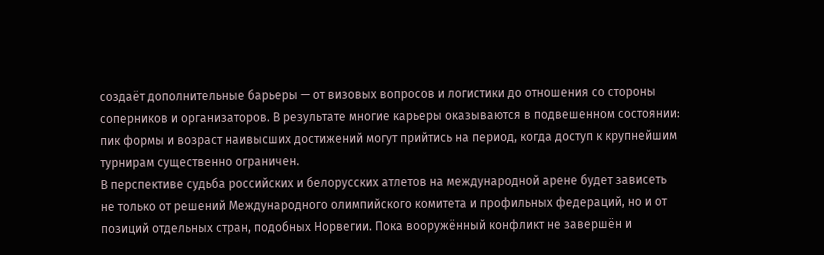создаёт дополнительные барьеры — от визовых вопросов и логистики до отношения со стороны соперников и организаторов. В результате многие карьеры оказываются в подвешенном состоянии: пик формы и возраст наивысших достижений могут прийтись на период, когда доступ к крупнейшим турнирам существенно ограничен.
В перспективе судьба российских и белорусских атлетов на международной арене будет зависеть не только от решений Международного олимпийского комитета и профильных федераций, но и от позиций отдельных стран, подобных Норвегии. Пока вооружённый конфликт не завершён и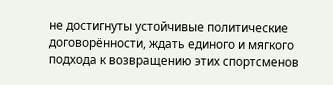не достигнуты устойчивые политические договорённости, ждать единого и мягкого подхода к возвращению этих спортсменов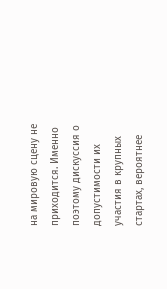на мировую сцену не приходится. Именно поэтому дискуссия о допустимости их участия в крупных стартах, вероятнее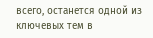всего, останется одной из ключевых тем в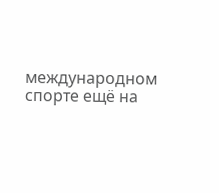международном спорте ещё на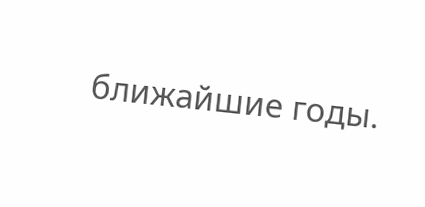ближайшие годы.